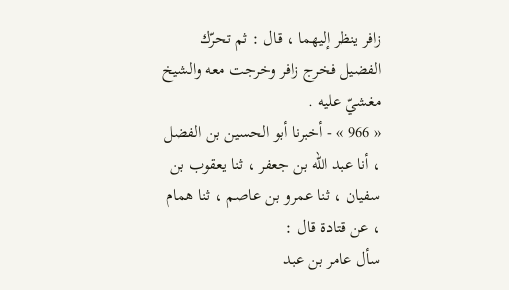زافر ينظر إليهما ، قال : ثم تحرّك الفضيل فخرج زافر وخرجت معه والشيخ مغشيّ عليه .
« 966 » - أخبرنا أبو الحسين بن الفضل ، أنا عبد اللّه بن جعفر ، ثنا يعقوب بن سفيان ، ثنا عمرو بن عاصم ، ثنا همام ، عن قتادة قال :
سأل عامر بن عبد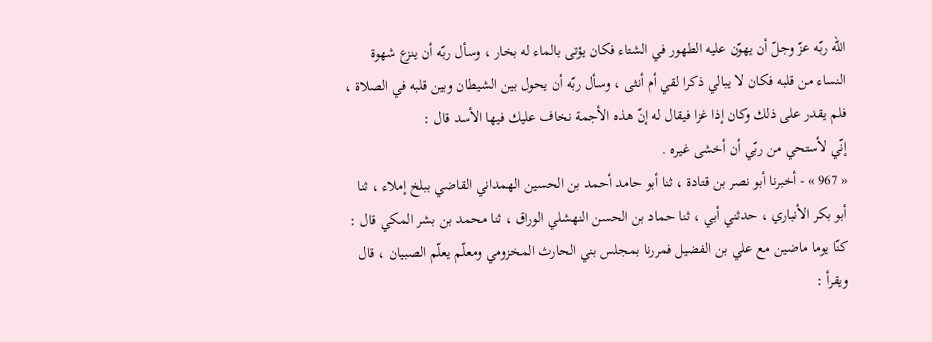اللّه ربّه عزّ وجلّ أن يهوّن عليه الطهور في الشتاء فكان يؤتى بالماء له بخار ، وسأل ربّه أن ينزع شهوة النساء من قلبه فكان لا يبالي ذكرا لقي أم أنثى ، وسأل ربّه أن يحول بين الشيطان وبين قلبه في الصلاة ، فلم يقدر على ذلك وكان إذا غزا فيقال له إنّ هذه الأجمة نخاف عليك فيها الأسد قال :
إنّي لأستحي من ربّي أن أخشى غيره .
« 967 » - أخبرنا أبو نصر بن قتادة ، ثنا أبو حامد أحمد بن الحسين الهمداني القاضي ببلخ إملاء ، ثنا أبو بكر الأنباري ، حدثني أبي ، ثنا حماد بن الحسن النهشلي الوراق ، ثنا محمد بن بشر المكي قال : كنّا يوما ماضين مع علي بن الفضيل فمررنا بمجلس بني الحارث المخزومي ومعلّم يعلّم الصبيان ، قال ويقرأ :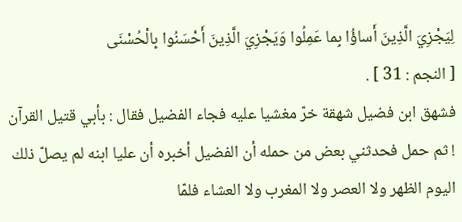لِيَجْزِيَ الَّذِينَ أَساؤُا بِما عَمِلُوا وَيَجْزِيَ الَّذِينَ أَحْسَنُوا بِالْحُسْنَى
[ النجم : 31 ] .
فشهق ابن فضيل شهقة خرّ مغشيا عليه فجاء الفضيل فقال : بأبي قتيل القرآن ! ثم حمل فحدثني بعض من حمله أن الفضيل أخبره أن عليا ابنه لم يصلّ ذلك اليوم الظهر ولا العصر ولا المغرب ولا العشاء فلمّا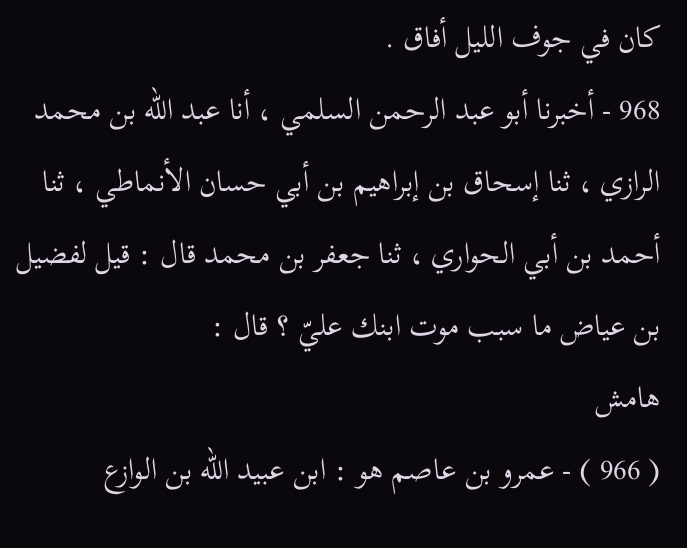كان في جوف الليل أفاق .
968 - أخبرنا أبو عبد الرحمن السلمي ، أنا عبد اللّه بن محمد الرازي ، ثنا إسحاق بن إبراهيم بن أبي حسان الأنماطي ، ثنا أحمد بن أبي الحواري ، ثنا جعفر بن محمد قال : قيل لفضيل بن عياض ما سبب موت ابنك عليّ ؟ قال :
هامش
( 966 ) - عمرو بن عاصم هو : ابن عبيد اللّه بن الوازع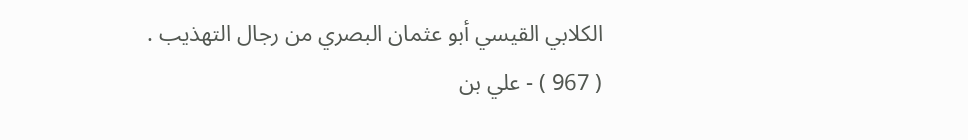الكلابي القيسي أبو عثمان البصري من رجال التهذيب .
( 967 ) - علي بن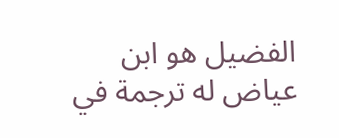الفضيل هو ابن عياض له ترجمة في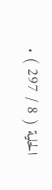الحلية ( 8 / 297 ) .